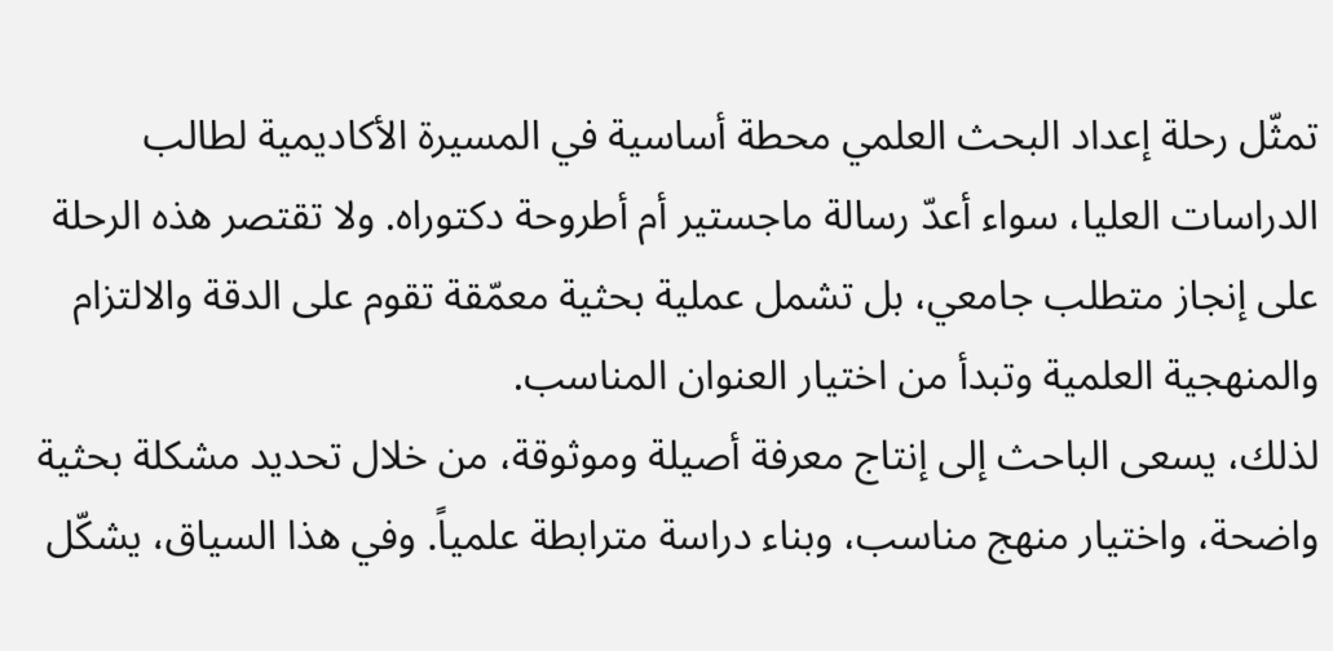تمثّل رحلة إعداد البحث العلمي محطة أساسية في المسيرة الأكاديمية لطالب الدراسات العليا، سواء أعدّ رسالة ماجستير أم أطروحة دكتوراه. ولا تقتصر هذه الرحلة على إنجاز متطلب جامعي، بل تشمل عملية بحثية معمّقة تقوم على الدقة والالتزام والمنهجية العلمية وتبدأ من اختيار العنوان المناسب.
لذلك، يسعى الباحث إلى إنتاج معرفة أصيلة وموثوقة، من خلال تحديد مشكلة بحثية واضحة، واختيار منهج مناسب، وبناء دراسة مترابطة علمياً. وفي هذا السياق، يشكّل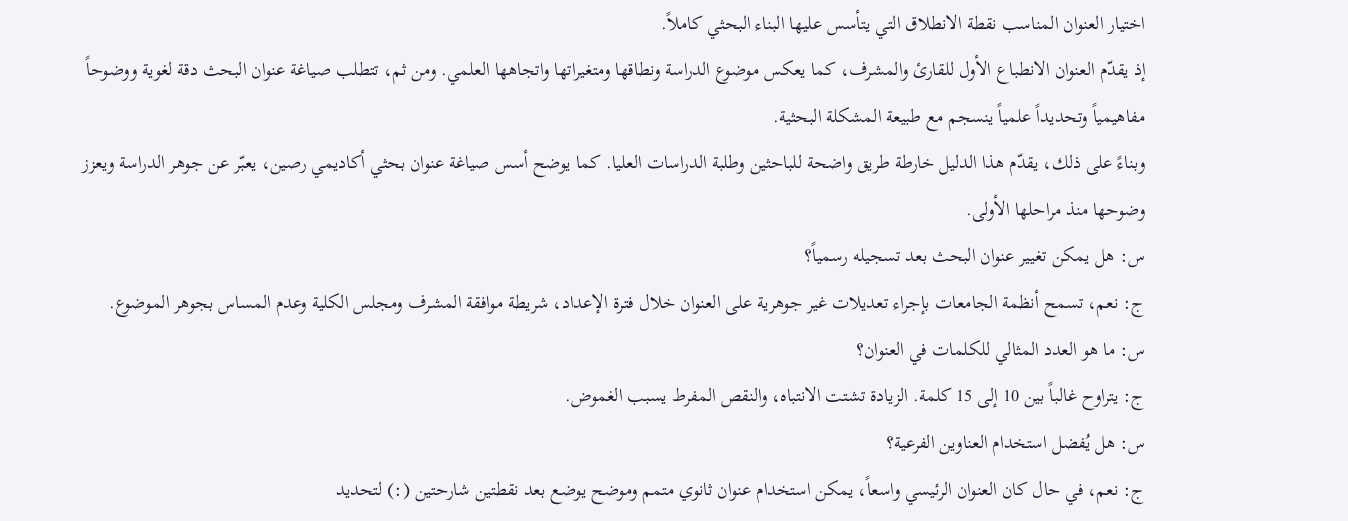اختيار العنوان المناسب نقطة الانطلاق التي يتأسس عليها البناء البحثي كاملاً.
إذ يقدّم العنوان الانطباع الأول للقارئ والمشرف، كما يعكس موضوع الدراسة ونطاقها ومتغيراتها واتجاهها العلمي. ومن ثم، تتطلب صياغة عنوان البحث دقة لغوية ووضوحاً مفاهيمياً وتحديداً علمياً ينسجم مع طبيعة المشكلة البحثية.
وبناءً على ذلك، يقدّم هذا الدليل خارطة طريق واضحة للباحثين وطلبة الدراسات العليا. كما يوضح أسس صياغة عنوان بحثي أكاديمي رصين، يعبّر عن جوهر الدراسة ويعزز وضوحها منذ مراحلها الأولى.
س: هل يمكن تغيير عنوان البحث بعد تسجيله رسمياً؟
ج: نعم، تسمح أنظمة الجامعات بإجراء تعديلات غير جوهرية على العنوان خلال فترة الإعداد، شريطة موافقة المشرف ومجلس الكلية وعدم المساس بجوهر الموضوع.
س: ما هو العدد المثالي للكلمات في العنوان؟
ج: يتراوح غالباً بين 10 إلى 15 كلمة. الزيادة تشتت الانتباه، والنقص المفرط يسبب الغموض.
س: هل يُفضل استخدام العناوين الفرعية؟
ج: نعم، في حال كان العنوان الرئيسي واسعاً، يمكن استخدام عنوان ثانوي متمم وموضح يوضع بعد نقطتين شارحتين (:) لتحديد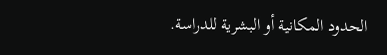الحدود المكانية أو البشرية للدراسة.